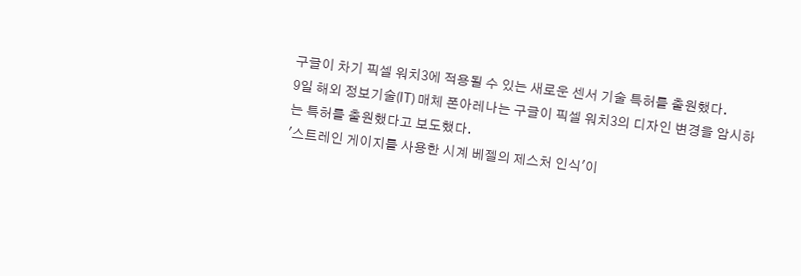구글이 차기 픽셀 워치3에 적용될 수 있는 새로운 센서 기술 특허를 출원했다.
9일 해외 정보기술(IT) 매체 폰아레나는 구글이 픽셀 워치3의 디자인 변경을 암시하는 특허를 출원했다고 보도했다.
'스트레인 게이지를 사용한 시계 베젤의 제스처 인식'이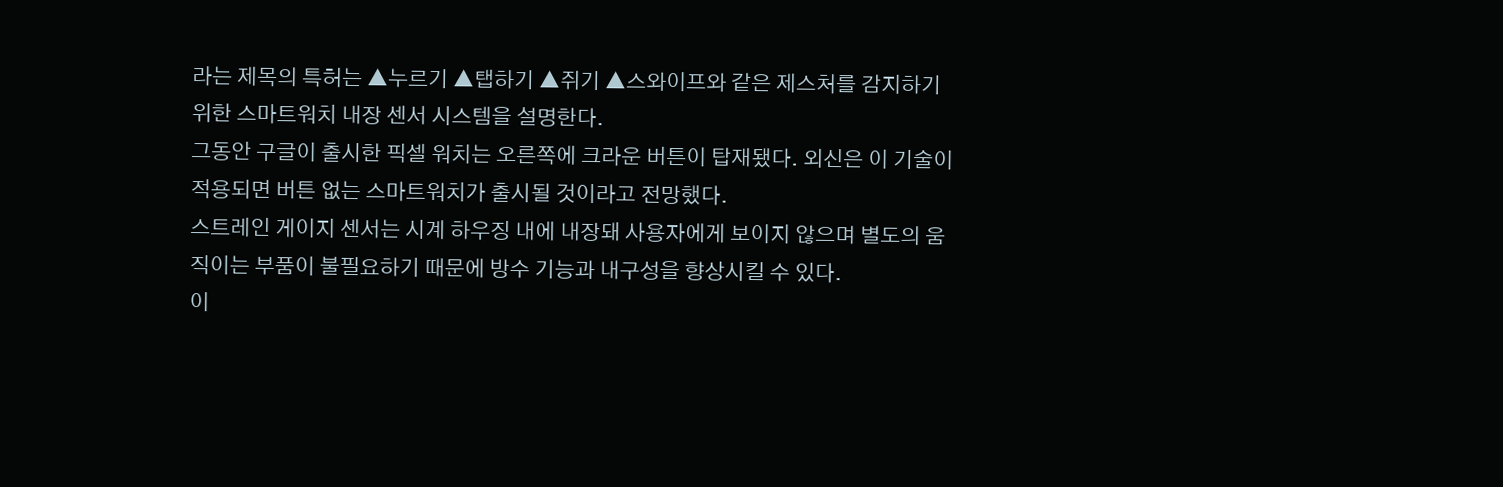라는 제목의 특허는 ▲누르기 ▲탭하기 ▲쥐기 ▲스와이프와 같은 제스처를 감지하기 위한 스마트워치 내장 센서 시스템을 설명한다.
그동안 구글이 출시한 픽셀 워치는 오른쪽에 크라운 버튼이 탑재됐다. 외신은 이 기술이 적용되면 버튼 없는 스마트워치가 출시될 것이라고 전망했다.
스트레인 게이지 센서는 시계 하우징 내에 내장돼 사용자에게 보이지 않으며 별도의 움직이는 부품이 불필요하기 때문에 방수 기능과 내구성을 향상시킬 수 있다.
이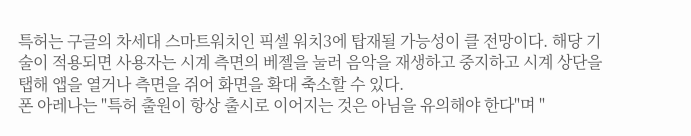특허는 구글의 차세대 스마트워치인 픽셀 워치3에 탑재될 가능성이 클 전망이다. 해당 기술이 적용되면 사용자는 시계 측면의 베젤을 눌러 음악을 재생하고 중지하고 시계 상단을 탭해 앱을 열거나 측면을 쥐어 화면을 확대 축소할 수 있다.
폰 아레나는 "특허 출원이 항상 출시로 이어지는 것은 아님을 유의해야 한다"며 "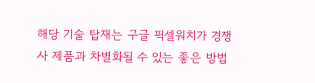해당 기술 탑재는 구글 픽셀워치가 경쟁사 제품과 차별화될 수 있는 좋은 방법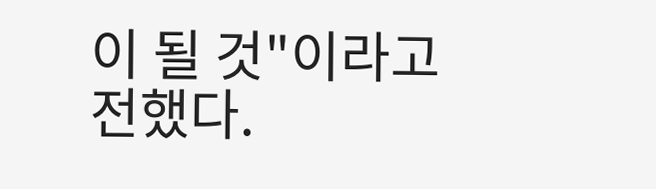이 될 것"이라고 전했다.